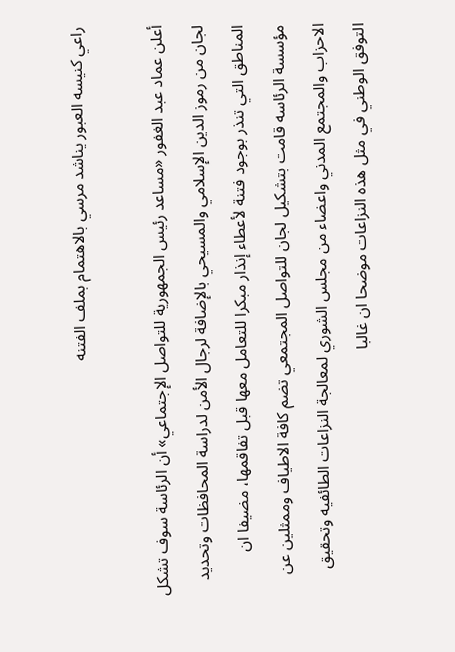راعي كنيسه العبور يناشد مرسي بالاهتمام بملف الفتنه

أعلن عماد عبد الغفور «مساعد رئيس الجمهورية للتواصل الإجتماعي» أن الرئاسة سوف تشكل لجان من رموز الدين الإسلامي والمسيحي بالإضافة لرجال الأمن لدراسة المحافظات وتحديد المناطق التي تنذر بوجود فتنة لأعطاء إنذار مبكرا للتعامل معها قبل تفاقمها، مضيفا ان مؤسسة الرئاسه قامت بتشكيل لجان للتواصل المجتمعي تضم كافة الاطياف وممثلين عن الاحزاب والمجتمع المدني واعضاء من مجلس الشوري لمعالجة النزاعات الطائفيه وتحقيق التوفق الوطني في مثل هذه النزاعات موضحا ان غالبا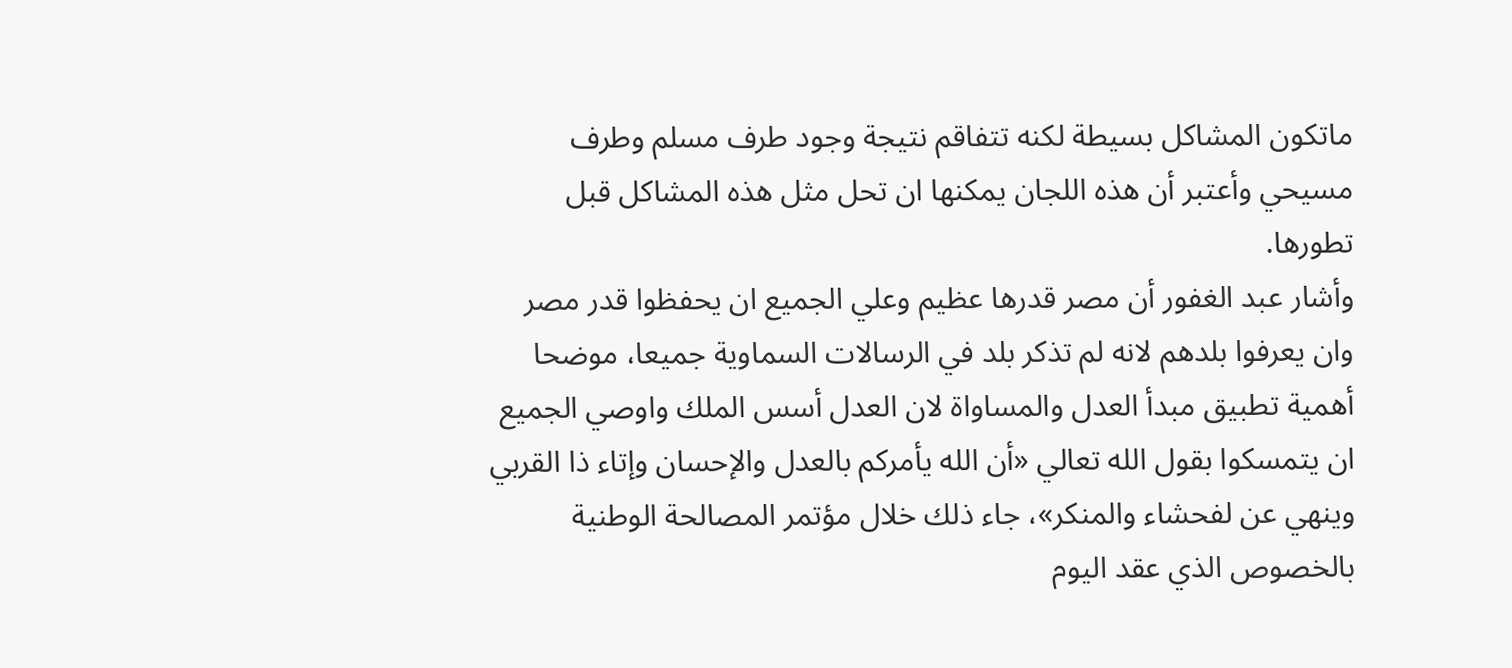ماتكون المشاكل بسيطة لكنه تتفاقم نتيجة وجود طرف مسلم وطرف مسيحي وأعتبر أن هذه اللجان يمكنها ان تحل مثل هذه المشاكل قبل تطورها.
وأشار عبد الغفور أن مصر قدرها عظيم وعلي الجميع ان يحفظوا قدر مصر وان يعرفوا بلدهم لانه لم تذكر بلد في الرسالات السماوية جميعا، موضحا أهمية تطبيق مبدأ العدل والمساواة لان العدل أسس الملك واوصي الجميع ان يتمسكوا بقول الله تعالي «أن الله يأمركم بالعدل والإحسان وإتاء ذا القربي وينهي عن لفحشاء والمنكر»، جاء ذلك خلال مؤتمر المصالحة الوطنية بالخصوص الذي عقد اليوم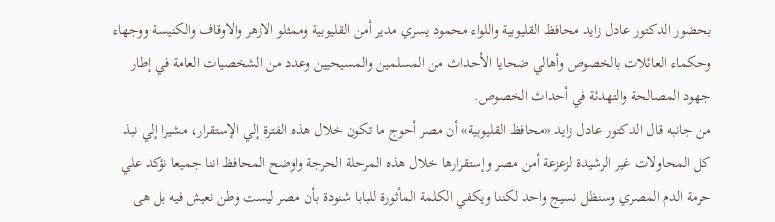بحضور الدكتور عادل زايد محافظ القليوبية واللواء محمود يسري مدير أمن القليوبية وممثلو الازهر والاوقاف والكنيسة ووجهاء وحكماء العائلات بالخصوص وأهالي ضحايا الأحداث من المسلمين والمسيحيين وعدد من الشخصيات العامة في إطار جهود المصالحة والتهدئة في أحداث الخصوص.
من جانبه قال الدكتور عادل زايد «محافظ القليوبية» أن مصر أحوج ما تكون خلال هذه الفترة إلي الإستقرار، مشيرا إلي نبذ كل المحاولات غير الرشيدة لزعزعة أمن مصر وإستقرارها خلال هذه المرحلة الحرجة واوضح المحافظ اننا جميعا نؤكد علي حرمة الدم المصري وسنظل نسيج واحد لكننا ويكفي الكلمة المأثورة للبابا شنودة بأن مصر ليست وطن نعيش فيه بل هى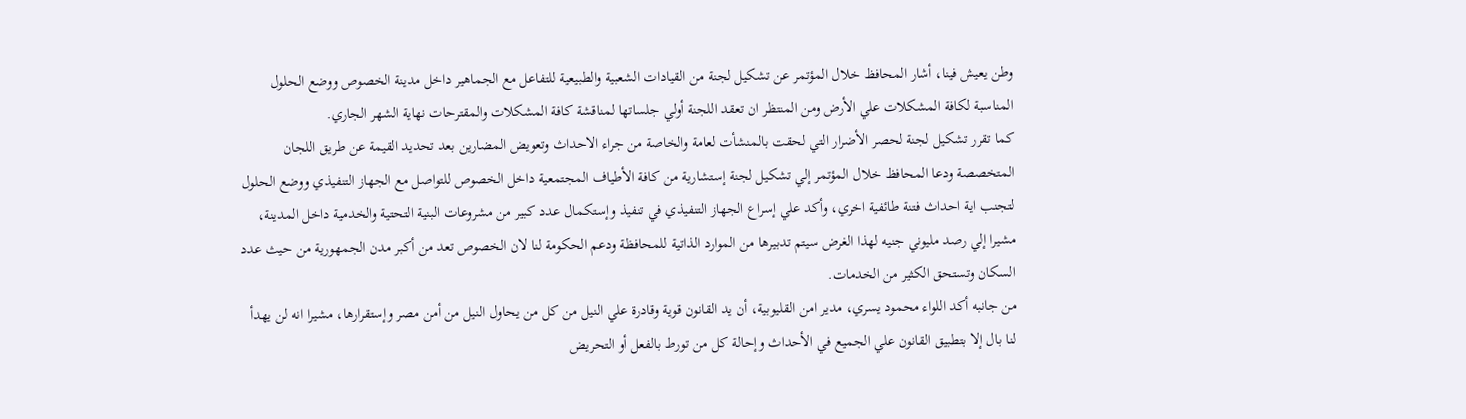وطن يعيش فينا، أشار المحافظ خلال المؤتمر عن تشكيل لجنة من القيادات الشعبية والطبيعية للتفاعل مع الجماهير داخل مدينة الخصوص ووضع الحلول المناسبة لكافة المشكلات علي الأرض ومن المنتظر ان تعقد اللجنة أولي جلساتها لمناقشة كافة المشكلات والمقترحات نهاية الشهر الجاري.
كما تقرر تشكيل لجنة لحصر الأضرار التي لحقت بالمنشأت لعامة والخاصة من جراء الاحداث وتعويض المضارين بعد تحديد القيمة عن طريق اللجان المتخصصة ودعا المحافظ خلال المؤتمر إلي تشكيل لجنة إستشارية من كافة الأطياف المجتمعية داخل الخصوص للتواصل مع الجهاز التنفيذي ووضع الحلول لتجنب اية احداث فتنة طائفية اخري، وأكد علي إسراع الجهاز التنفيذي في تنفيذ وإستكمال عدد كبير من مشروعات البنية التحتية والخدمية داخل المدينة، مشيرا إلي رصد مليوني جنيه لهذا الغرض سيتم تدبيرها من الموارد الذاتية للمحافظة ودعم الحكومة لنا لان الخصوص تعد من أكبر مدن الجمهورية من حيث عدد السكان وتستحق الكثير من الخدمات.
من جانبه أكد اللواء محمود يسري، مدير امن القليوبية، أن يد القانون قوية وقادرة علي النيل من كل من يحاول النيل من أمن مصر وإستقرارها، مشيرا انه لن يهدأ لنا بال إلا بتطبيق القانون علي الجميع في الأحداث وإحالة كل من تورط بالفعل أو التحريض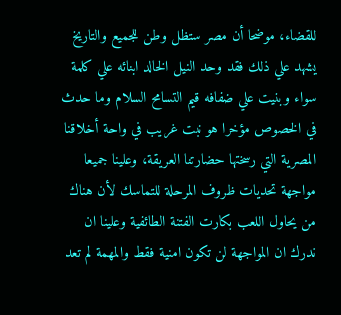للقضاء، موضحا أن مصر ستظل وطن للجميع والتاريخ يشهد علي ذلك فقد وحد النيل الخالد ابنائه علي كلمة سواء وبنيت علي ضفافه قيم التسامح السلام وما حدث في الخصوص مؤخرا هو نبت غريب في واحة أخلاقنا المصرية التي رسختها حضارتنا العريقة، وعلينا جميعا مواجهة تحديات ظروف المرحلة للتماسك لأن هناك من يحاول اللعب بكارت الفتنة الطائفية وعلينا ان ندرك ان المواجهة لن تكون امنية فقط والمهمة لم تعد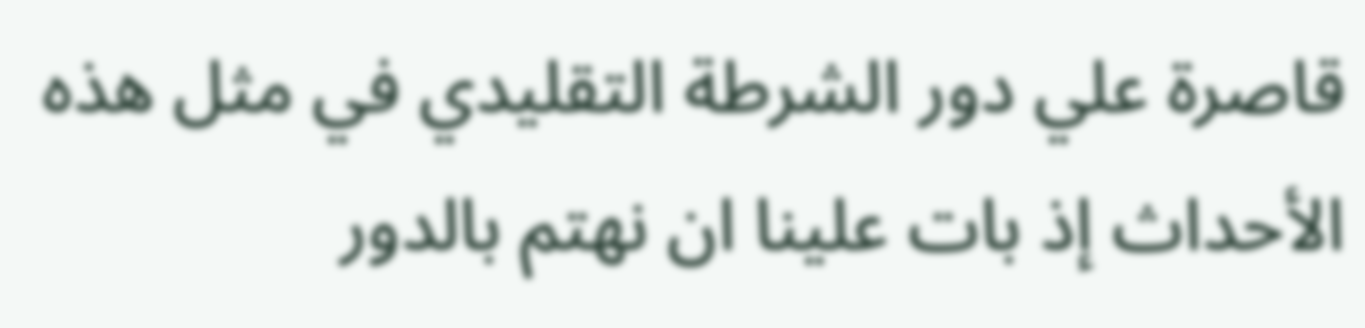قاصرة علي دور الشرطة التقليدي في مثل هذه الأحداث إذ بات علينا ان نهتم بالدور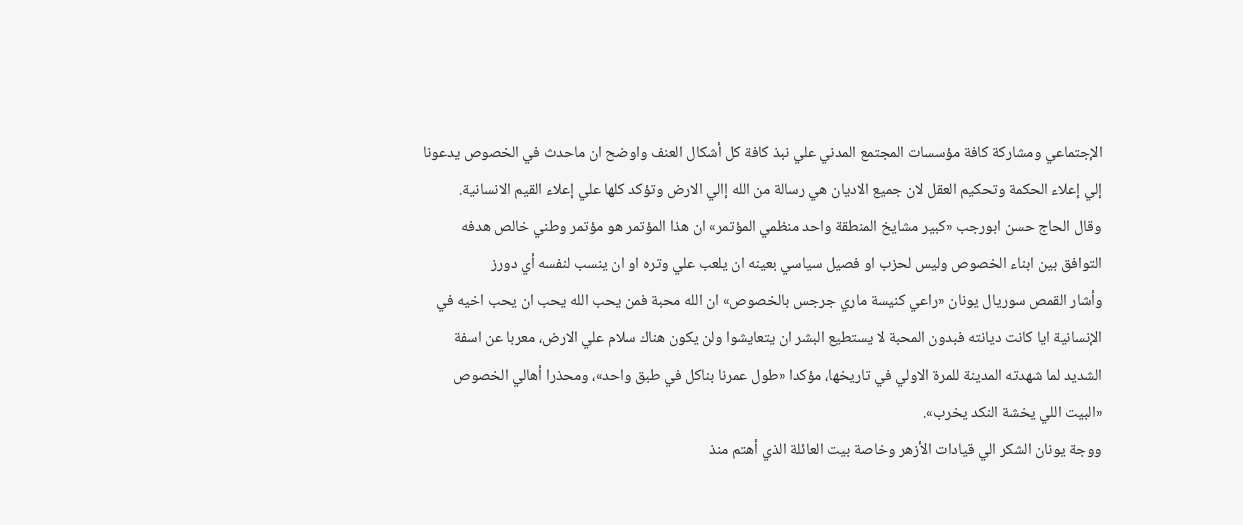الإجتماعي ومشاركة كافة مؤسسات المجتمع المدني علي نبذ كافة كل أشكال العنف واوضح ان ماحدث في الخصوص يدعونا إلي إعلاء الحكمة وتحكيم العقل لان جميع الاديان هي رسالة من الله إالي الارض وتؤكد كلها علي إعلاء القيم الانسانية.
وقال الحاج حسن ابورجب «كبير مشايخ المنطقة واحد منظمي المؤتمر» ان هذا المؤتمر هو مؤتمر وطني خالص هدفه التوافق بين ابناء الخصوص وليس لحزب او فصيل سياسي بعينه ان يلعب علي وتره او ان ينسب لنفسه أي دورز
وأشار القمص سوريال يونان «راعي كنيسة ماري جرجس بالخصوص» ان الله محبة فمن يحب الله يحب ان يحب اخيه في الإنسانية ايا كانت ديانته فبدون المحبة لا يستطيع البشر ان يتعايشوا ولن يكون هناك سلام علي الارض، معربا عن اسفة الشديد لما شهدته المدينة للمرة الاولي في تاريخها، مؤكدا «طول عمرنا بناكل في طبق واحد»، ومحذرا أهالي الخصوص «البيت اللي يخشة النكد يخرب».
ووجة يونان الشكر الي قيادات الأزهر وخاصة بيت العائلة الذي أهتم منذ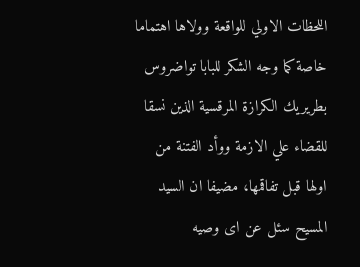اللحظات الاولي للواقعة وولاها اهتماما خاصة كما وجه الشكر للبابا تواضروس بطريريك الكرازة المرقسية الذين نسقا للقضاء علي الازمة ووأد الفتنة من اولها قبل تفاقمها، مضيفا ان السيد المسيح سئل عن اى وصيه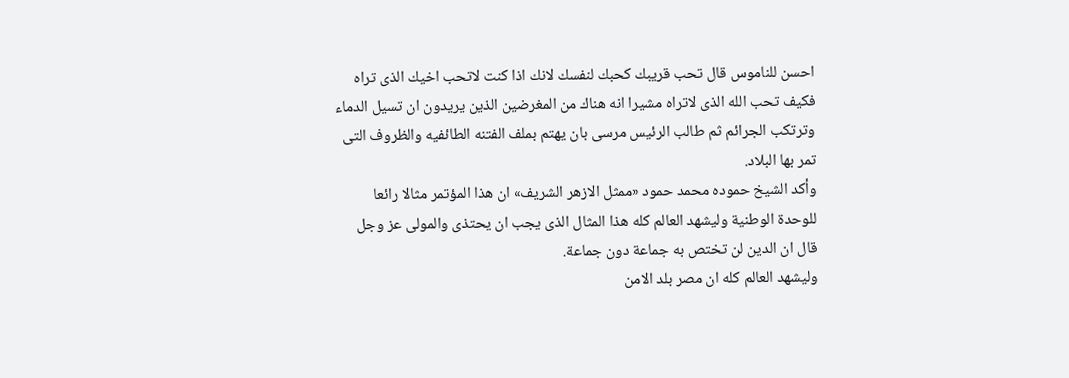احسن للناموس قال تحب قريبك كحبك لنفسك لانك اذا كنت لاتحب اخيك الذى تراه فكيف تحب الله الذى لاتراه مشيرا انه هناك من المغرضين الذين يريدون ان تسيل الدماء وترتكب الجرائم ثم طالب الرئيس مرسى بان يهتم بملف الفتنه الطائفيه والظروف التى تمر بها البلاد.
وأكد الشيخ حموده محمد حمود «ممثل الازهر الشريف» ان هذا المؤتمر مثالا رائعا للوحدة الوطنية وليشهد العالم كله هذا المثال الذى يجب ان يحتذى والمولى عز وجل قال ان الدين لن تختص به جماعة دون جماعة.
وليشهد العالم كله ان مصر بلد الامن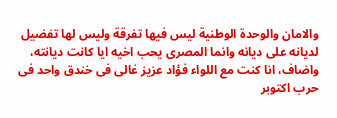والامان والوحدة الوطنية ليس فيها تفرقة وليس لها تفضيل لديانه على ديانه وانما المصرى يحب اخيه ايا كانت ديانته، واضاف، انا كنت مع اللواء فؤاد عزيز غالى فى خندق واحد فى حرب اكتوبر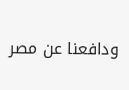ودافعنا عن مصر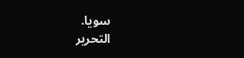سويا.
التحرير